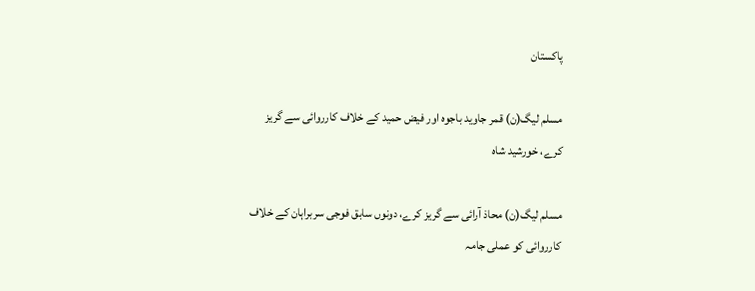پاکستان

مسلم لیگ(ن) قمر جاوید باجوہ اور فیض حمید کے خلاف کارروائی سے گریز کرے، خورشید شاہ

مسلم لیگ(ن) محاذ آرائی سے گریز کرے، دونوں سابق فوجی سربراہان کے خلاف کارروائی کو عملی جامہ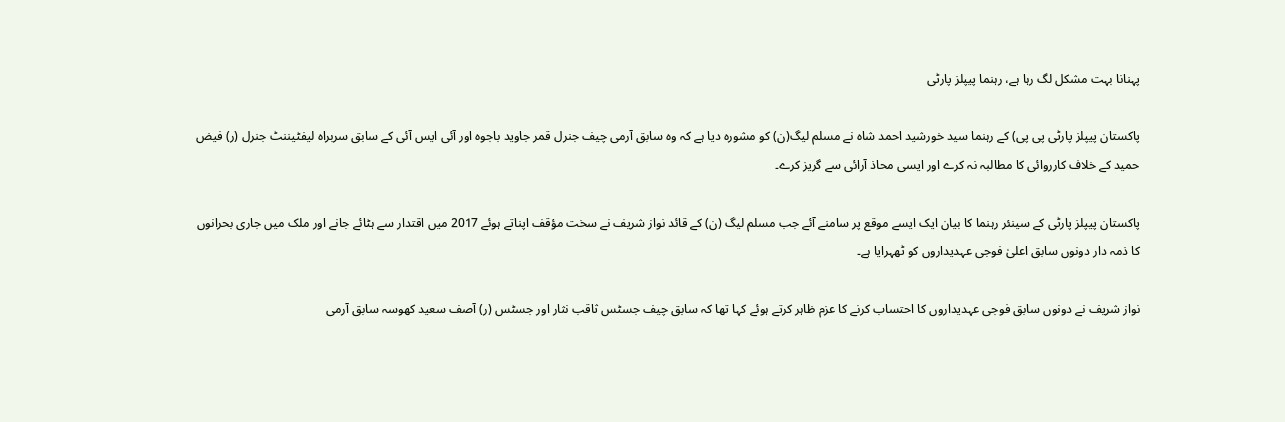پہنانا بہت مشکل لگ رہا ہے، رہنما پیپلز پارٹی

پاکستان پیپلز پارٹی پی پی) کے رہنما سید خورشید احمد شاہ نے مسلم لیگ(ن) کو مشورہ دیا ہے کہ وہ سابق آرمی چیف جنرل قمر جاوید باجوہ اور آئی ایس آئی کے سابق سربراہ لیفٹیننٹ جنرل (ر) فیض حمید کے خلاف کارروائی کا مطالبہ نہ کرے اور ایسی محاذ آرائی سے گریز کرے۔

پاکستان پیپلز پارٹی کے سینئر رہنما کا بیان ایک ایسے موقع پر سامنے آئے جب مسلم لیگ (ن) کے قائد نواز شریف نے سخت مؤقف اپناتے ہوئے 2017 میں اقتدار سے ہٹائے جانے اور ملک میں جاری بحرانوں کا ذمہ دار دونوں سابق اعلیٰ فوجی عہدیداروں کو ٹھہرایا ہے۔

نواز شریف نے دونوں سابق فوجی عہدیداروں کا احتساب کرنے کا عزم ظاہر کرتے ہوئے کہا تھا کہ سابق چیف جسٹس ثاقب نثار اور جسٹس (ر) آصف سعید کھوسہ سابق آرمی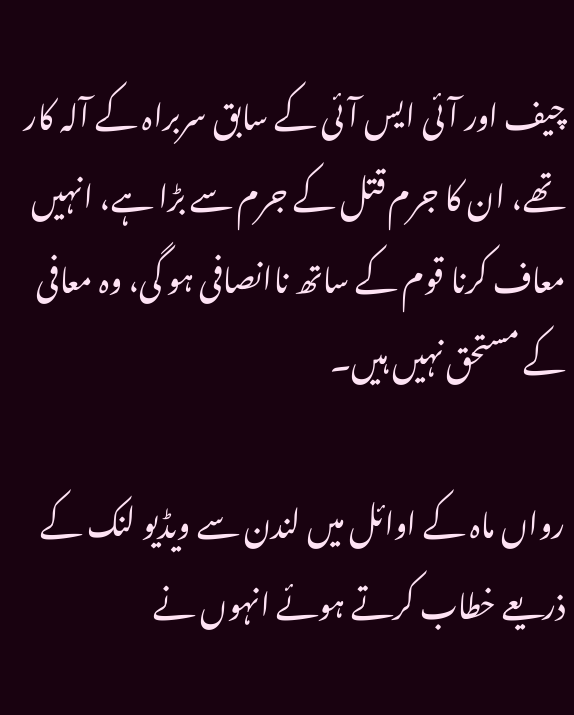چیف اور آئی ایس آئی کے سابق سربراہ کے آلہ کار تھے، ان کا جرم قتل کے جرم سے بڑا ہے، انہیں معاف کرنا قوم کے ساتھ ناانصافی ہو گی، وہ معافی کے مستحق نہیں ہیں۔

رواں ماہ کے اوائل میں لندن سے ویڈیو لنک کے ذریعے خطاب کرتے ہوئے انہوں نے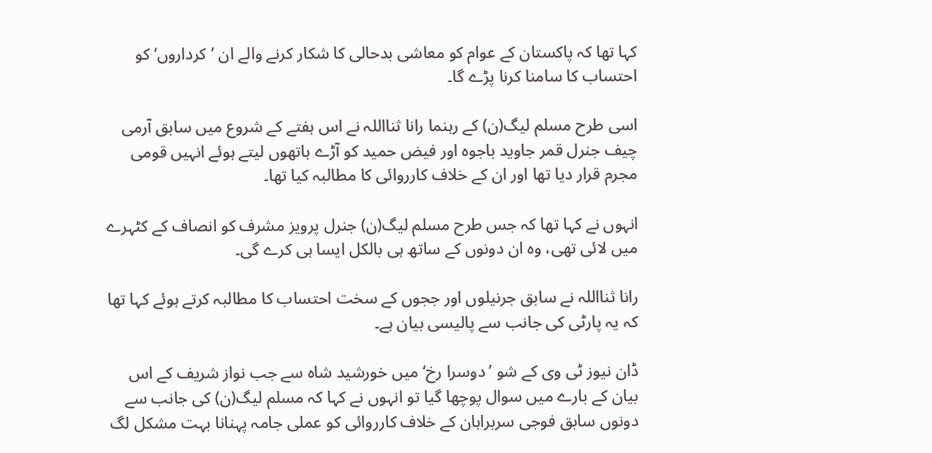کہا تھا کہ پاکستان کے عوام کو معاشی بدحالی کا شکار کرنے والے ان ’کرداروں‘ کو احتساب کا سامنا کرنا پڑے گا۔

اسی طرح مسلم لیگ(ن) کے رہنما رانا ثنااللہ نے اس ہفتے کے شروع میں سابق آرمی چیف جنرل قمر جاوید باجوہ اور فیض حمید کو آڑے ہاتھوں لیتے ہوئے انہیں قومی مجرم قرار دیا تھا اور ان کے خلاف کارروائی کا مطالبہ کیا تھا۔

انہوں نے کہا تھا کہ جس طرح مسلم لیگ(ن) جنرل پرویز مشرف کو انصاف کے کٹہرے میں لائی تھی، وہ ان دونوں کے ساتھ ہی بالکل ایسا ہی کرے گی۔

رانا ثنااللہ نے سابق جرنیلوں اور ججوں کے سخت احتساب کا مطالبہ کرتے ہوئے کہا تھا کہ یہ پارٹی کی جانب سے پالیسی بیان ہے۔

ڈان نیوز ٹی وی کے شو ’دوسرا رخ‘ میں خورشید شاہ سے جب نواز شریف کے اس بیان کے بارے میں سوال پوچھا گیا تو انہوں نے کہا کہ مسلم لیگ(ن) کی جانب سے دونوں سابق فوجی سربراہان کے خلاف کارروائی کو عملی جامہ پہنانا بہت مشکل لگ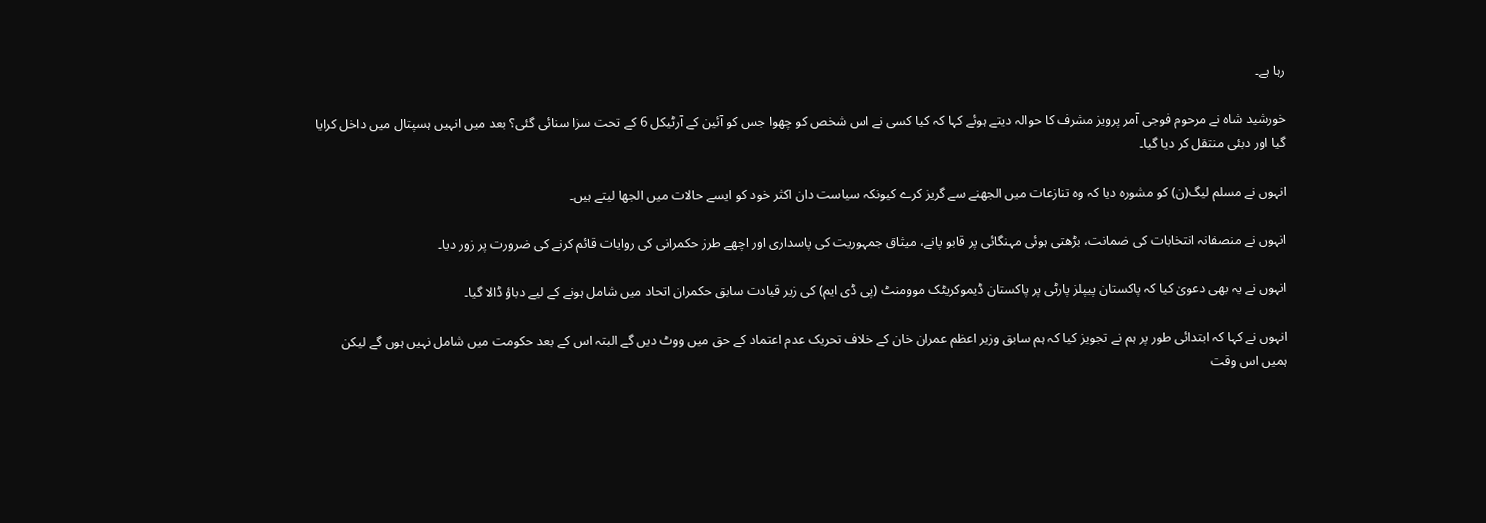رہا ہے۔

خورشید شاہ نے مرحوم فوجی آمر پرویز مشرف کا حوالہ دیتے ہوئے کہا کہ کیا کسی نے اس شخص کو چھوا جس کو آئین کے آرٹیکل 6 کے تحت سزا سنائی گئی؟ بعد میں انہیں ہسپتال میں داخل کرایا گیا اور دبئی منتقل کر دیا گیا۔

انہوں نے مسلم لیگ(ن) کو مشورہ دیا کہ وہ تنازعات میں الجھنے سے گریز کرے کیونکہ سیاست دان اکثر خود کو ایسے حالات میں الجھا لیتے ہیں۔

انہوں نے منصفانہ انتخابات کی ضمانت، بڑھتی ہوئی مہنگائی پر قابو پانے، میثاق جمہوریت کی پاسداری اور اچھے طرز حکمرانی کی روایات قائم کرنے کی ضرورت پر زور دیا۔

انہوں نے یہ بھی دعویٰ کیا کہ پاکستان پیپلز پارٹی پر پاکستان ڈیموکریٹک موومنٹ (پی ڈی ایم) کی زیر قیادت سابق حکمران اتحاد میں شامل ہونے کے لیے دباؤ ڈالا گیا۔

انہوں نے کہا کہ ابتدائی طور پر ہم نے تجویز کیا کہ ہم سابق وزیر اعظم عمران خان کے خلاف تحریک عدم اعتماد کے حق میں ووٹ دیں گے البتہ اس کے بعد حکومت میں شامل نہیں ہوں گے لیکن ہمیں اس وقت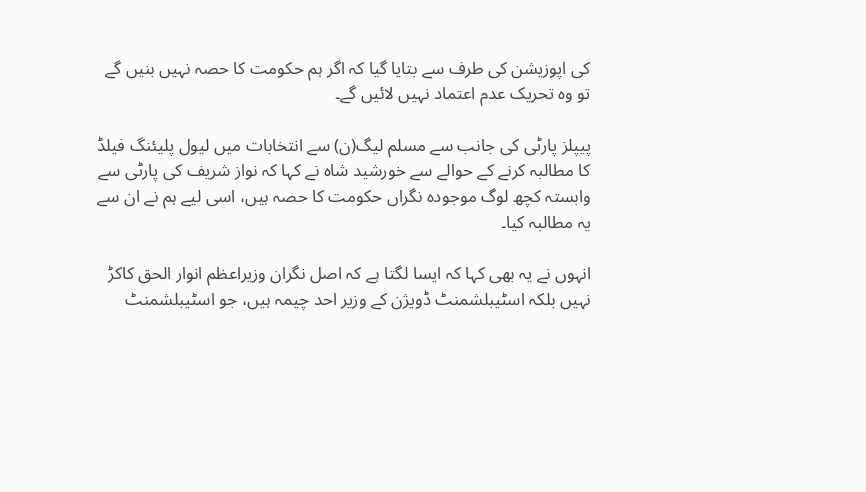کی اپوزیشن کی طرف سے بتایا گیا کہ اگر ہم حکومت کا حصہ نہیں بنیں گے تو وہ تحریک عدم اعتماد نہیں لائیں گے۔

پیپلز پارٹی کی جانب سے مسلم لیگ(ن) سے انتخابات میں لیول پلیئنگ فیلڈ کا مطالبہ کرنے کے حوالے سے خورشید شاہ نے کہا کہ نواز شریف کی پارٹی سے وابستہ کچھ لوگ موجودہ نگراں حکومت کا حصہ ہیں، اسی لیے ہم نے ان سے یہ مطالبہ کیا۔

انہوں نے یہ بھی کہا کہ ایسا لگتا ہے کہ اصل نگران وزیراعظم انوار الحق کاکڑ نہیں بلکہ اسٹیبلشمنٹ ڈویژن کے وزیر احد چیمہ ہیں، جو اسٹیبلشمنٹ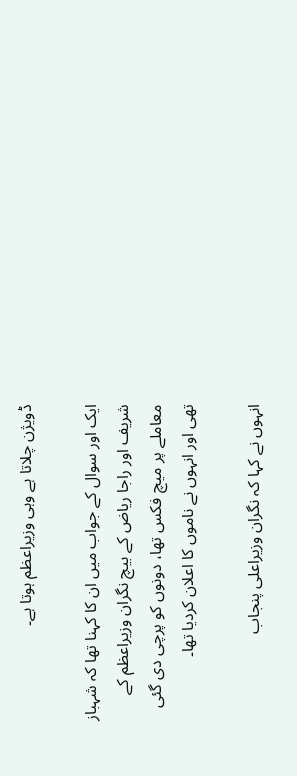ڈویژن چلاتا ہے وہی وزیراعظم ہوتا ہے۔

ایک اور سوال کے جواب میں ان کا کہنا تھا کہ شہباز شریف اور راجا ریاض کے بیچ نگران وزیراعظم کے معاملے پر میچ فکس تھا، دونوں کو پرچی دی گئی تھی اور انہوں نے ناموں کا اعلان کردیا تھا۔

انہوں نے کہا کہ نگران وزیراعلی پنجاب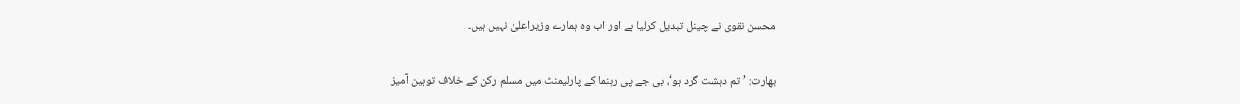محسن نقوی نے چینل تبدیل کرلیا ہے اور اب وہ ہمارے وزیراعلیٰ نہیں ہیں۔

بھارت: ’تم دہشت گرد ہو‘، بی جے پی رہنما کے پارلیمنٹ میں مسلم رکن کے خلاف توہین آمیز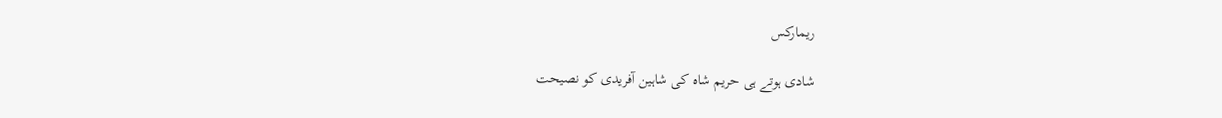ریمارکس

شادی ہوتے ہی حریم شاہ کی شاہین آفریدی کو نصیحت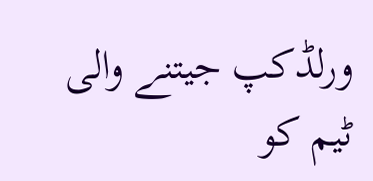ورلڈکپ جیتنے والی ٹیم کو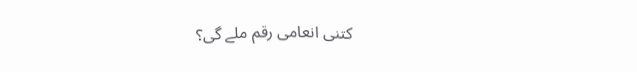کتنی انعامی رقم ملے گی؟